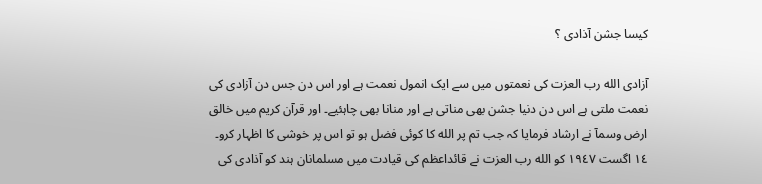کیسا جشن آذادی ؟

آزادی الله رب العزت کی نعمتوں میں سے ایک انمول نعمت ہے اور اس دن جس دن آزادی کی نعمت ملتی ہے اس دن دنیا جشن بھی مناتی ہے اور منانا بھی چاہئیے۔ اور قرآن کریم میں خالق ارض وسمآ نے ارشاد فرمایا کہ جب تم پر الله کا کوئی فضل ہو تو اس پر خوشی کا اظہار کرو۔ ١٤ اگست ١٩٤٧ کو الله رب العزت نے قائداعظم کی قیادت میں مسلمانان ہند کو آذادی کی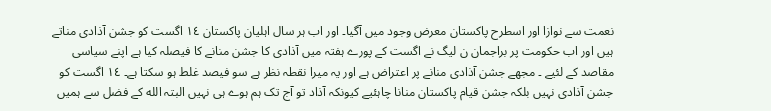نعمت سے نوازا اور اسطرح پاکستان معرض وجود میں آگیا۔ اور اب ہر سال اہلیان پاکستان ١٤ اگست کو جشن آذادی مناتے ہیں اور اب حکومت پر براجمان ن لیگ نے اگست کے پورے ہفتہ میں آذادی کا جشن منانے کا فیصلہ کیا ہے اپنے سیاسی مقاصد کے لئیے ۔ مجھے جشن آذادی منانے پر اعتراض ہے اور یہ میرا نقطہ نظر ہے سو فیصد غلط ہو سکتا ہے۔ ١٤ اگست کو جشن آذادی نہیں بلکہ جشن قیام پاکستان منانا چاہئیے کیونکہ آذاد تو آج تک ہم ہوے ہی نہیں البتہ الله کے فضل سے ہمیں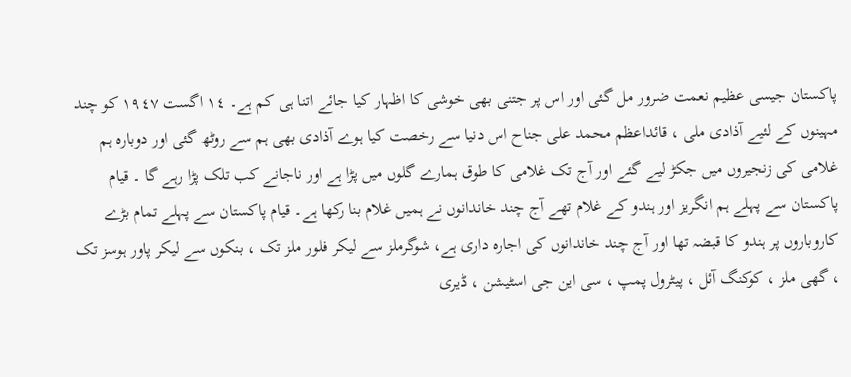پاکستان جیسی عظیم نعمت ضرور مل گئی اور اس پر جتنی بھی خوشی کا اظہار کیا جائے اتنا ہی کم ہے۔ ١٤ اگست ١٩٤٧ کو چند مہینوں کے لئیے آذادی ملی ، قائداعظم محمد علی جناح اس دنیا سے رخصت کیا ہوے آذادی بھی ہم سے روٹھ گئی اور دوبارہ ہم غلامی کی زنجیروں میں جکڑ لیے گئے اور آج تک غلامی کا طوق ہمارے گلوں میں پڑا ہے اور ناجانے کب تلک پڑا رہے گا ۔ قیام پاکستان سے پہلے ہم انگریز اور ہندو کے غلام تھے آج چند خاندانوں نے ہمیں غلام بنا رکھا ہے۔ قیام پاکستان سے پہلے تمام بڑے کاروباروں پر ہندو کا قبضہ تھا اور آج چند خاندانوں کی اجارہ داری ہے، شوگرملز سے لیکر فلور ملز تک ، بنکوں سے لیکر پاور ہوسز تک ، گھی ملز ، کوکنگ آئل ، پیٹرول پمپ ، سی این جی اسٹیشن ، ڈیری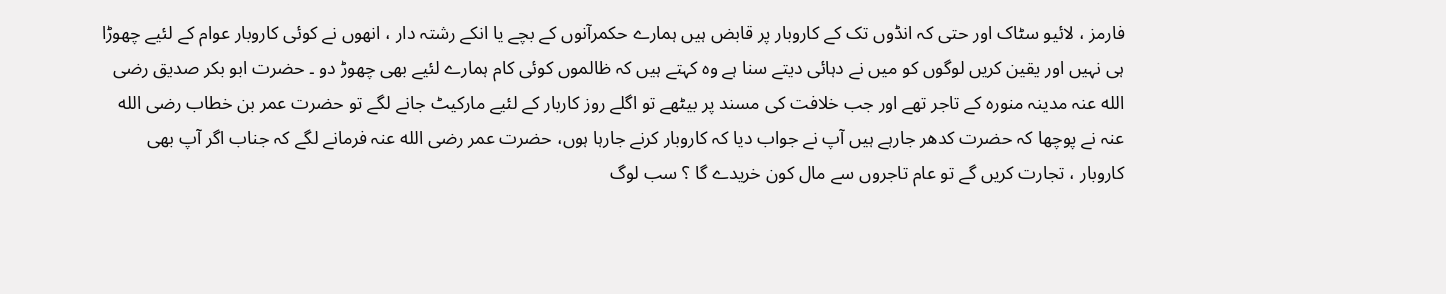فارمز ، لائیو سٹاک اور حتی کہ انڈوں تک کے کاروبار پر قابض ہیں ہمارے حکمرآنوں کے بچے یا انکے رشتہ دار ، انھوں نے کوئی کاروبار عوام کے لئیے چھوڑا ہی نہیں اور یقین کریں لوگوں کو میں نے دہائی دیتے سنا ہے وہ کہتے ہیں کہ ظالموں کوئی کام ہمارے لئیے بھی چھوڑ دو ۔ حضرت ابو بکر صدیق رضی الله عنہ مدینہ منورہ کے تاجر تھے اور جب خلافت کی مسند پر بیٹھے تو اگلے روز کاربار کے لئیے مارکیٹ جانے لگے تو حضرت عمر بن خطاب رضی الله عنہ نے پوچھا کہ حضرت کدھر جارہے ہیں آپ نے جواب دیا کہ کاروبار کرنے جارہا ہوں، حضرت عمر رضی الله عنہ فرمانے لگے کہ جناب اگر آپ بھی کاروبار ، تجارت کریں گے تو عام تاجروں سے مال کون خریدے گا ؟ سب لوگ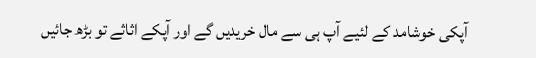آپکی خوشامد کے لئیے آپ ہی سے مال خریدیں گے اور آپکے اثاثے تو بڑھ جائیں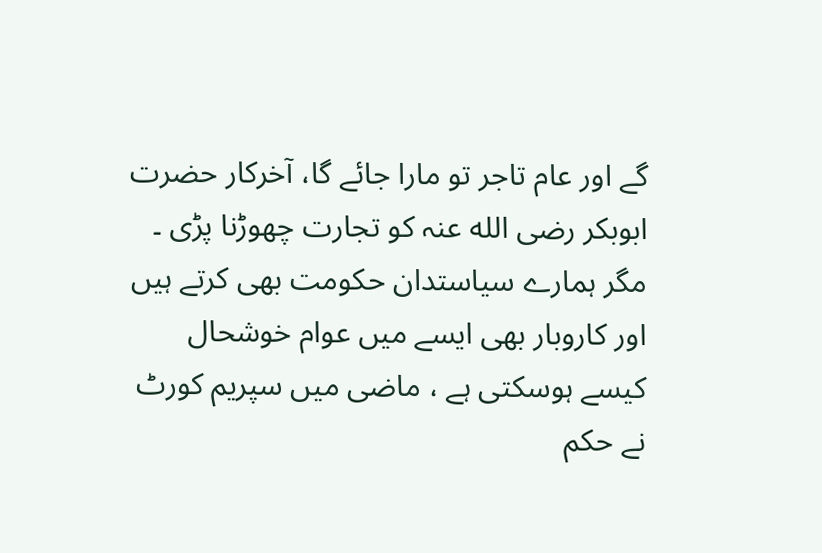گے اور عام تاجر تو مارا جائے گا، آخرکار حضرت ابوبکر رضی الله عنہ کو تجارت چھوڑنا پڑی ۔ مگر ہمارے سیاستدان حکومت بھی کرتے ہیں اور کاروبار بھی ایسے میں عوام خوشحال کیسے ہوسکتی ہے ، ماضی میں سپریم کورٹ نے حکم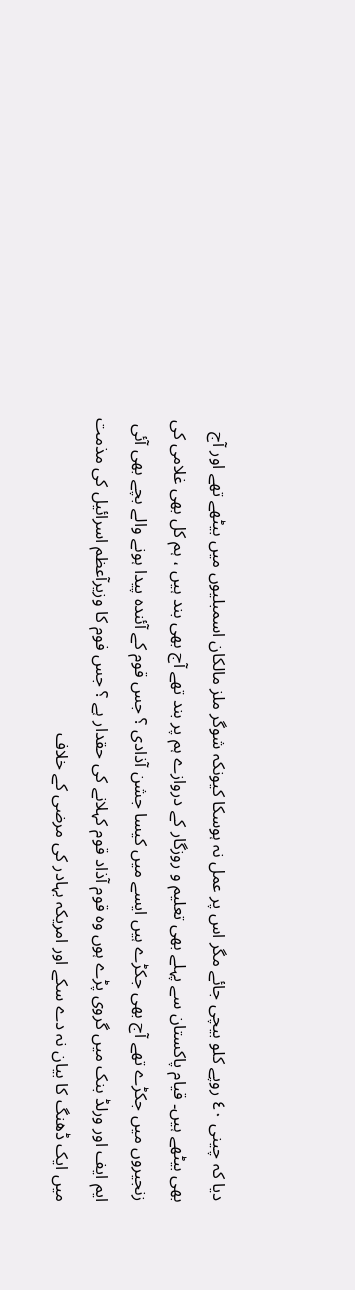دیا کہ چینی ٤٠ روپے کلو بیچی جائے مگر اس پر عمل نہ ہوسکا کیونکہ شوگر ملز مالکان اسمبلیوں میں بیٹھے تھے اور آج بھی بیٹھے ہیں۔ قیام پاکستان سے پہلے بھی تعلیم و روزگار کے دروازے ہم پر بند تھے آج بھی بند ہیں ، ہم کل بھی غلامی کی زنجیروں میں جکڑے تھے آج بھی جکڑے ہیں ایسے میں کیسا جشن آذادی ؟ جس قوم کے آئندہ پیدا ہونے والے بچے بھی آئی ایم ایف اور ورلڈ بنک میں گروی پڑے ہوں وہ قوم آذاد قوم کہلانے کی حقدار ہے ؟ جس فوم کا وزیرآعظم اسرائیل کی مذمت میں ایک ڈھنگ کا بیان نہ دے سکے اور امریکہ بہادر کی مرضی کے خلاف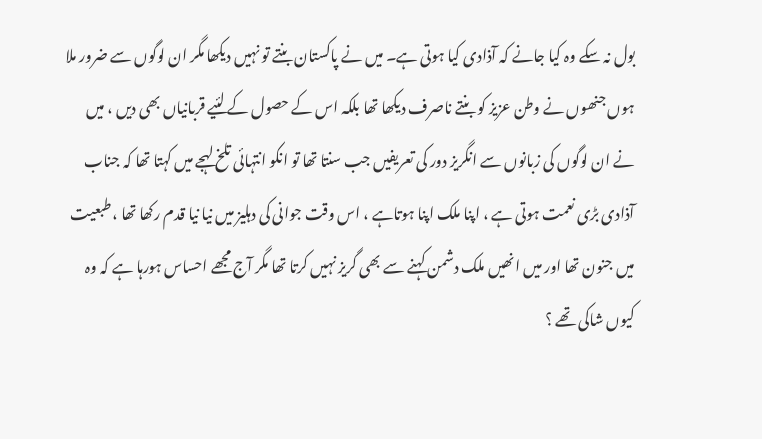بول نہ سکے وہ کیا جانے کہ آذادی کیا ہوتی ہے۔ میں نے پاکستان بنتے تو نہیں دیکھا مگر ان لوگوں سے ضرور ملا ہوں جنھوں نے وطن عزیز کو بنتے ناصرف دیکھا تھا بلکہ اس کے حصول کے لئیے قربانیاں بھی دیں ، میں نے ان لوگوں کی زبانوں سے انگریز دور کی تعریفیں جب سنتا تھا تو انکو انتہائی تلخ لہجے میں کہتا تھا کہ جناب آذادی بڑی نعمت ہوتی ہے ، اپنا ملک اپنا ہوتاہے ، اس وقت جوانی کی دہلیز میں نیا نیا قدم رکھا تھا ، طبعیت میں جنون تھا اور میں انھیں ملک دشمن کہنے سے بھی گریز نہیں کرتا تھا مگر آج مجھے احساس ہورہا ہے کہ وہ کیوں شاکی تھے ؟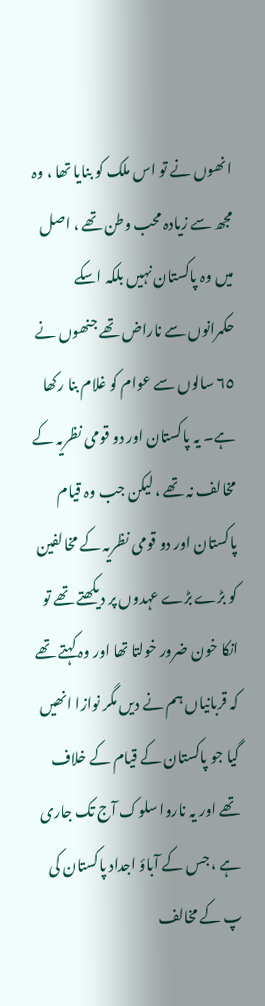انھوں نے تو اس ملک کو بنایا تھا ، وہ مجھ سے زیادہ محب وطن تھے ، اصل میں وہ پاکستان نہیں بلکہ اسکے حکمرانوں سے ناراض تھے جنھوں نے ٦٥ سالوں سے عوام کو غلام بنا رکھا ہے۔ یہ پاکستان اور دو قومی نظریہ کے مخالف نہ تھے ، لیکن جب وہ قیام پاکستان اور دو قومی نظریہ کے مخالفین کو بڑے بڑے عہدوں پر دیکھتے تھے تو انکا خون ضرور خولتا تھا اور وہ کہتے تھے کہ قربانیاں ہم نے دیں مگر نوازا انھیں گیا جو پاکستان کے قیام کے خلاف تھے اور یہ ناروا سلوک آج تک جاری ہے ، جس کے آباؤ اجداد پاکستان کی پ کے مخالف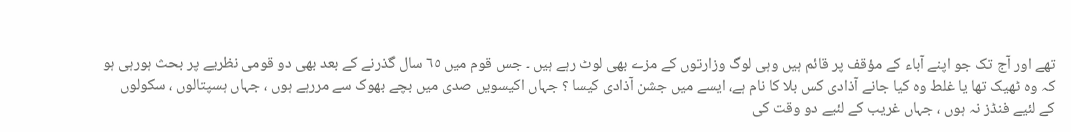تھے اور آج تک جو اپنے آباء کے مؤقف پر قائم ہیں وہی لوگ وزارتوں کے مزے بھی لوٹ رہے ہیں ۔ جس قوم میں ٦٥ سال گذرنے کے بعد بھی دو قومی نظریے پر بحث ہورہی ہو کہ وہ ٹھیک تھا یا غلط وہ کیا جانے آذادی کس بلا کا نام ہے، ایسے میں جشن آذادی کیسا ؟ جہاں اکیسویں صدی میں بچے بھوک سے مررہے ہوں ، جہاں ہسپتالوں ، سکولوں کے لئیے فنڈز نہ ہوں ، جہاں غریب کے لئیے دو وقت کی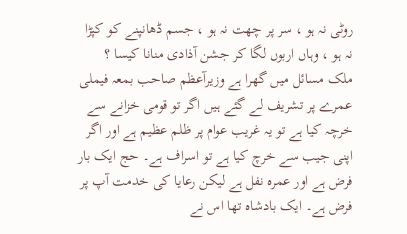روٹی نہ ہو ، سر پر چھت نہ ہو ، جسم ڈھانپنے کو کپڑا نہ ہو ، وہاں اربوں لگا کر جشن آذادی منانا کیسا ؟ ملک مسائل میں گھرا ہے وزیرآعظم صاحب بمعہ فیملی عمرے پر تشریف لے گئے ہیں اگر تو قومی خزانے سے خرچہ کیا ہے تو یہ غریب عوام پر ظلم عظیم ہے اور اگر اپنی جیب سے خرچ کیا ہے تو اسراف ہے۔ حج ایک بار فرض ہے اور عمرہ نفل ہے لیکن رعایا کی خدمت آپ پر فرض ہے۔ ایک بادشاہ تھا اس نے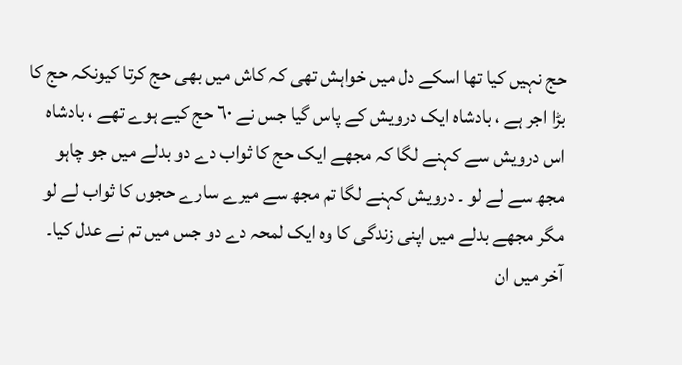حج نہیں کیا تھا اسکے دل میں خواہش تھی کہ کاش میں بھی حج کرتا کیونکہ حج کا بڑا اجر ہے ، بادشاہ ایک درویش کے پاس گیا جس نے ٦٠ حج کیے ہوے تھے ، بادشاہ اس درویش سے کہنے لگا کہ مجھے ایک حج کا ثواب دے دو بدلے میں جو چاہو مجھ سے لے لو ۔ درویش کہنے لگا تم مجھ سے میرے سارے حجوں کا ثواب لے لو مگر مجھے بدلے میں اپنی زندگی کا وہ ایک لمحہ دے دو جس میں تم نے عدل کیا۔ آخر میں ان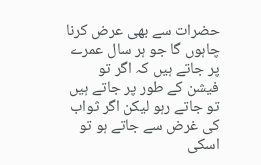حضرات سے بھی عرض کرنا چاہوں گا جو ہر سال عمرے پر جاتے ہیں کہ اگر تو فیشن کے طور پر جاتے ہیں تو جاتے رہو لیکن اگر ثواب کی غرض سے جاتے ہو تو اسکی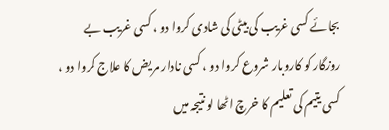بجائے کسی غریب کی بیٹی کی شادی کروا دو ، کسی غریب بے روزگار کو کاروبار شروع کروا دو ، کسی نادار مریض کا علاج کروا دو ، کسی یتیم کی تعلیم کا خرچ اٹھا لو نتیجہ میں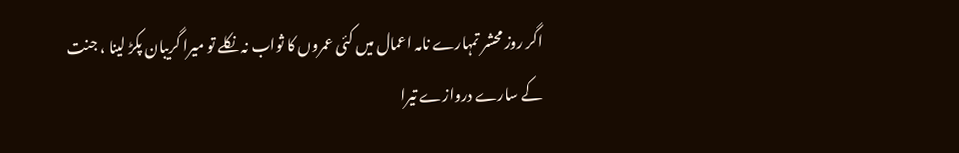اگر روز محشر تمہارے نامہ اعمال میں کئی عمروں کا ثواب نہ نکلے تو میرا گریبان پکڑ لینا ، جنت کے سارے دروازے تیرا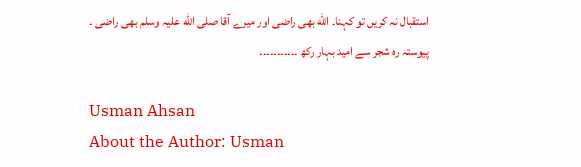استقبال نہ کریں تو کہنا۔ الله بھی راضی اور میرے آقا صلی الله علیہ وسلم بھی راضی ۔
پیوستہ رہ شجر سے امید بہار رکھ ۔۔۔۔۔۔۔۔۔۔۔

Usman Ahsan
About the Author: Usman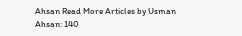Ahsan Read More Articles by Usman Ahsan: 140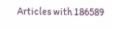Articles with 186589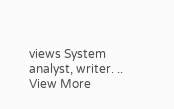views System analyst, writer. .. View More